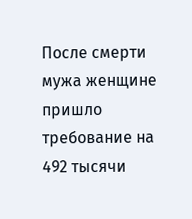После смерти мужа женщине пришло требование на 492 тысячи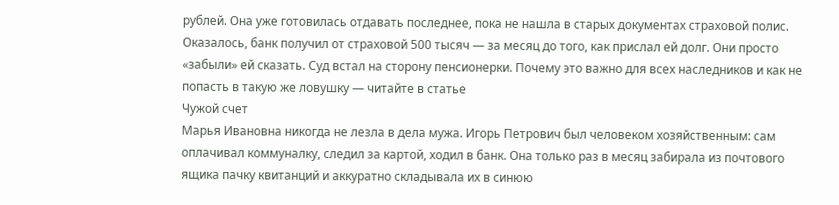рублей. Она уже готовилась отдавать последнее, пока не нашла в старых документах страховой полис. Оказалось, банк получил от страховой 500 тысяч — за месяц до того, как прислал ей долг. Они просто «забыли» ей сказать. Суд встал на сторону пенсионерки. Почему это важно для всех наследников и как не попасть в такую же ловушку — читайте в статье
Чужой счет
Марья Ивановна никогда не лезла в дела мужа. Игорь Петрович был человеком хозяйственным: сам оплачивал коммуналку, следил за картой, ходил в банк. Она только раз в месяц забирала из почтового ящика пачку квитанций и аккуратно складывала их в синюю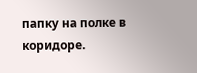папку на полке в коридоре.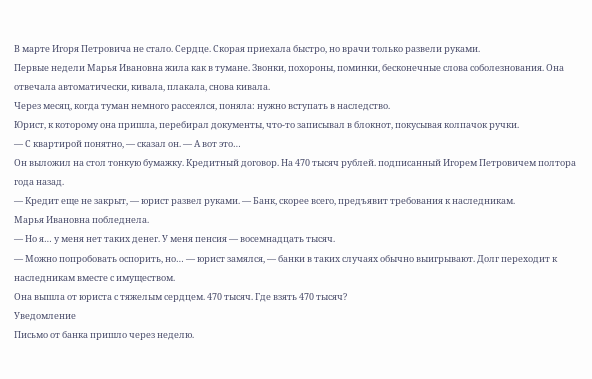В марте Игоря Петровича не стало. Сердце. Скорая приехала быстро, но врачи только развели руками.
Первые недели Марья Ивановна жила как в тумане. Звонки, похороны, поминки, бесконечные слова соболезнования. Она отвечала автоматически, кивала, плакала, снова кивала.
Через месяц, когда туман немного рассеялся, поняла: нужно вступать в наследство.
Юрист, к которому она пришла, перебирал документы, что-то записывал в блокнот, покусывая колпачок ручки.
— С квартирой понятно, — сказал он. — А вот это…
Он выложил на стол тонкую бумажку. Кредитный договор. На 470 тысяч рублей. подписанный Игорем Петровичем полтора года назад.
— Кредит еще не закрыт, — юрист развел руками. — Банк, скорее всего, предъявит требования к наследникам.
Марья Ивановна побледнела.
— Но я… у меня нет таких денег. У меня пенсия — восемнадцать тысяч.
— Можно попробовать оспорить, но… — юрист замялся, — банки в таких случаях обычно выигрывают. Долг переходит к наследникам вместе с имуществом.
Она вышла от юриста с тяжелым сердцем. 470 тысяч. Где взять 470 тысяч?
Уведомление
Письмо от банка пришло через неделю.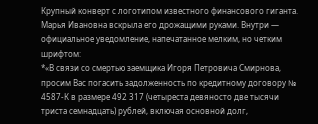Крупный конверт с логотипом известного финансового гиганта. Марья Ивановна вскрыла его дрожащими руками. Внутри — официальное уведомление, напечатанное мелким, но четким шрифтом:
*«В связи со смертью заемщика Игоря Петровича Смирнова, просим Вас погасить задолженность по кредитному договору № 4587-К в размере 492 317 (четыреста девяносто две тысячи триста семнадцать) рублей, включая основной долг,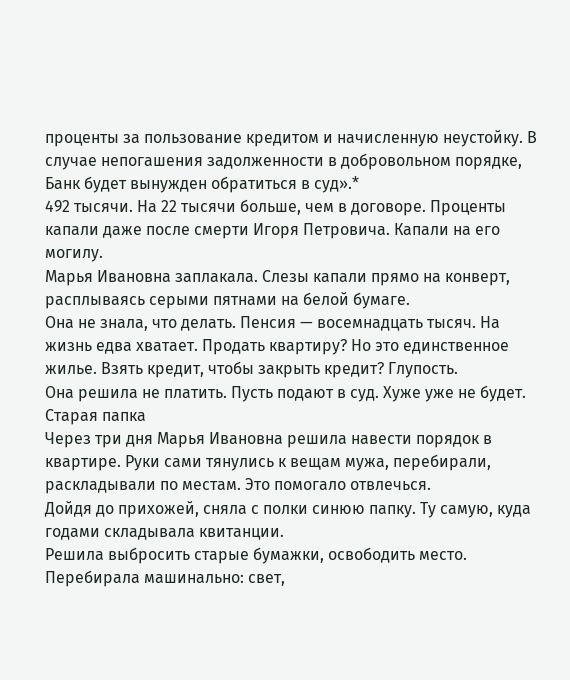проценты за пользование кредитом и начисленную неустойку. В случае непогашения задолженности в добровольном порядке, Банк будет вынужден обратиться в суд».*
492 тысячи. На 22 тысячи больше, чем в договоре. Проценты капали даже после смерти Игоря Петровича. Капали на его могилу.
Марья Ивановна заплакала. Слезы капали прямо на конверт, расплываясь серыми пятнами на белой бумаге.
Она не знала, что делать. Пенсия — восемнадцать тысяч. На жизнь едва хватает. Продать квартиру? Но это единственное жилье. Взять кредит, чтобы закрыть кредит? Глупость.
Она решила не платить. Пусть подают в суд. Хуже уже не будет.
Старая папка
Через три дня Марья Ивановна решила навести порядок в квартире. Руки сами тянулись к вещам мужа, перебирали, раскладывали по местам. Это помогало отвлечься.
Дойдя до прихожей, сняла с полки синюю папку. Ту самую, куда годами складывала квитанции.
Решила выбросить старые бумажки, освободить место. Перебирала машинально: свет,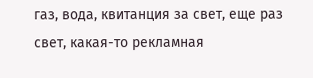газ, вода, квитанция за свет, еще раз свет, какая-то рекламная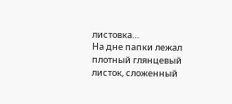листовка…
На дне папки лежал плотный глянцевый листок, сложенный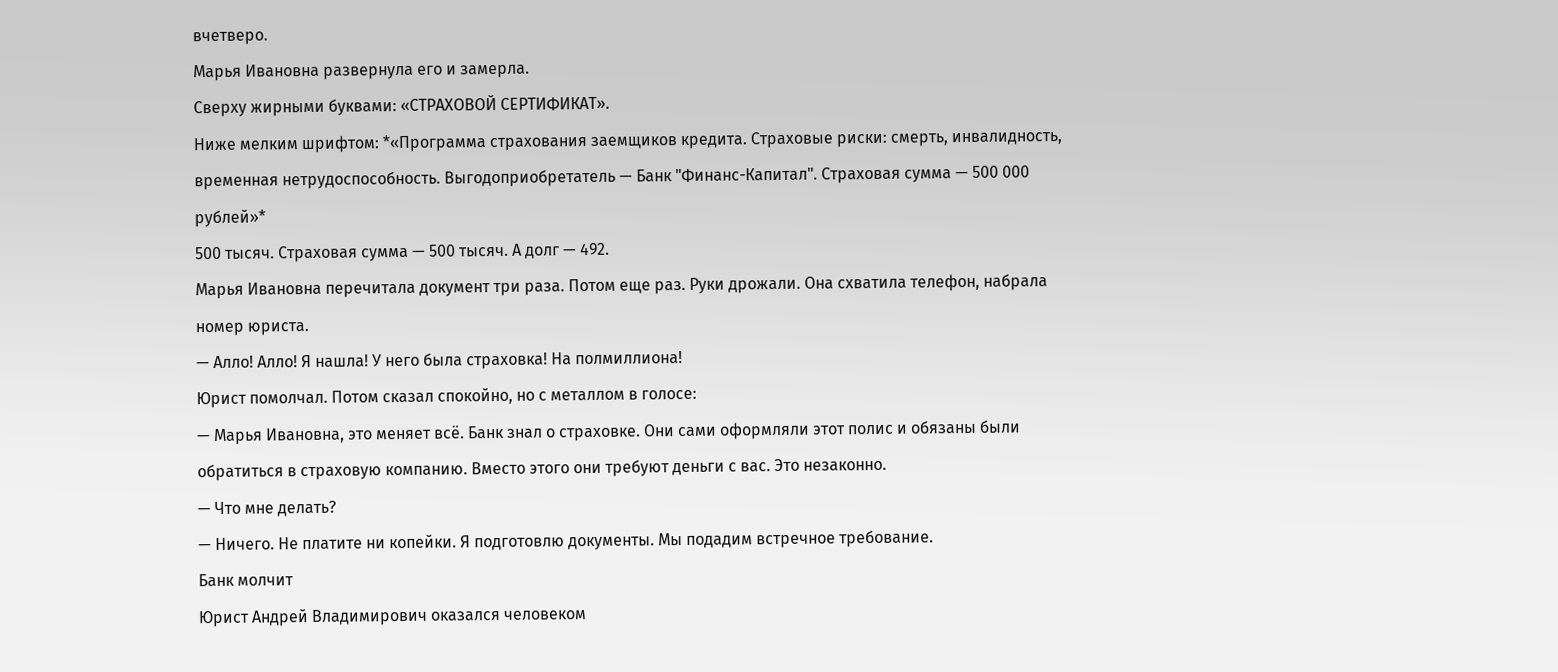вчетверо.
Марья Ивановна развернула его и замерла.
Сверху жирными буквами: «СТРАХОВОЙ СЕРТИФИКАТ».
Ниже мелким шрифтом: *«Программа страхования заемщиков кредита. Страховые риски: смерть, инвалидность, временная нетрудоспособность. Выгодоприобретатель — Банк "Финанс-Капитал". Страховая сумма — 500 000 рублей»*
500 тысяч. Страховая сумма — 500 тысяч. А долг — 492.
Марья Ивановна перечитала документ три раза. Потом еще раз. Руки дрожали. Она схватила телефон, набрала номер юриста.
— Алло! Алло! Я нашла! У него была страховка! На полмиллиона!
Юрист помолчал. Потом сказал спокойно, но с металлом в голосе:
— Марья Ивановна, это меняет всё. Банк знал о страховке. Они сами оформляли этот полис и обязаны были обратиться в страховую компанию. Вместо этого они требуют деньги с вас. Это незаконно.
— Что мне делать?
— Ничего. Не платите ни копейки. Я подготовлю документы. Мы подадим встречное требование.
Банк молчит
Юрист Андрей Владимирович оказался человеком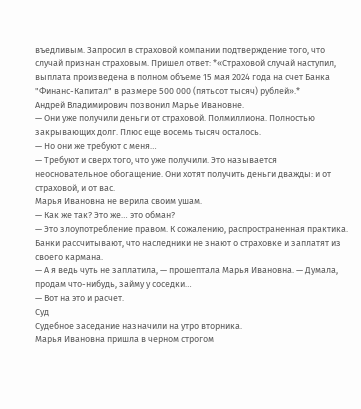въедливым. Запросил в страховой компании подтверждение того, что случай признан страховым. Пришел ответ: *«Страховой случай наступил, выплата произведена в полном объеме 15 мая 2024 года на счет Банка "Финанс-Капитал" в размере 500 000 (пятьсот тысяч) рублей».*
Андрей Владимирович позвонил Марье Ивановне.
— Они уже получили деньги от страховой. Полмиллиона. Полностью закрывающих долг. Плюс еще восемь тысяч осталось.
— Но они же требуют с меня…
— Требуют и сверх того, что уже получили. Это называется неосновательное обогащение. Они хотят получить деньги дважды: и от страховой, и от вас.
Марья Ивановна не верила своим ушам.
— Как же так? Это же… это обман?
— Это злоупотребление правом. К сожалению, распространенная практика. Банки рассчитывают, что наследники не знают о страховке и заплатят из своего кармана.
— А я ведь чуть не заплатила, — прошептала Марья Ивановна. — Думала, продам что-нибудь, займу у соседки…
— Вот на это и расчет.
Суд
Судебное заседание назначили на утро вторника.
Марья Ивановна пришла в черном строгом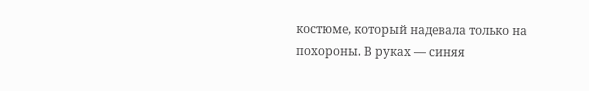костюме, который надевала только на похороны. В руках — синяя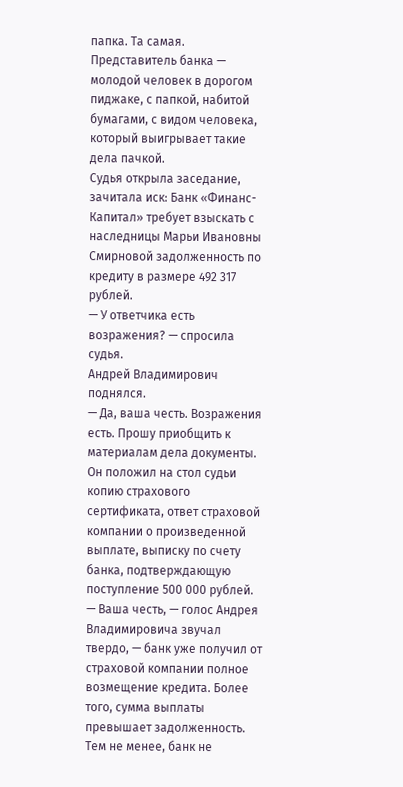папка. Та самая.
Представитель банка — молодой человек в дорогом пиджаке, с папкой, набитой бумагами, с видом человека, который выигрывает такие дела пачкой.
Судья открыла заседание, зачитала иск: Банк «Финанс-Капитал» требует взыскать с наследницы Марьи Ивановны Смирновой задолженность по кредиту в размере 492 317 рублей.
— У ответчика есть возражения? — спросила судья.
Андрей Владимирович поднялся.
— Да, ваша честь. Возражения есть. Прошу приобщить к материалам дела документы.
Он положил на стол судьи копию страхового сертификата, ответ страховой компании о произведенной выплате, выписку по счету банка, подтверждающую поступление 500 000 рублей.
— Ваша честь, — голос Андрея Владимировича звучал твердо, — банк уже получил от страховой компании полное возмещение кредита. Более того, сумма выплаты превышает задолженность. Тем не менее, банк не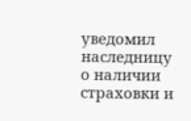уведомил наследницу о наличии страховки и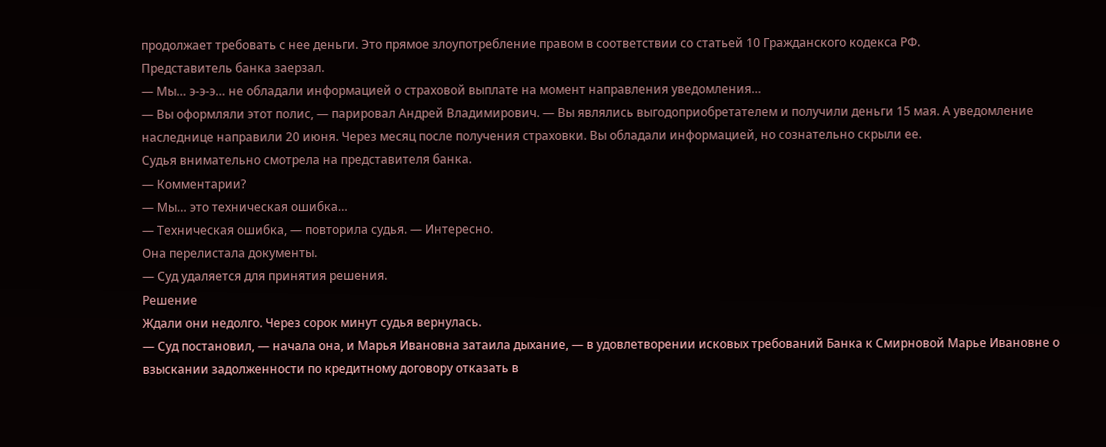продолжает требовать с нее деньги. Это прямое злоупотребление правом в соответствии со статьей 10 Гражданского кодекса РФ.
Представитель банка заерзал.
— Мы… э-э-э… не обладали информацией о страховой выплате на момент направления уведомления…
— Вы оформляли этот полис, — парировал Андрей Владимирович. — Вы являлись выгодоприобретателем и получили деньги 15 мая. А уведомление наследнице направили 20 июня. Через месяц после получения страховки. Вы обладали информацией, но сознательно скрыли ее.
Судья внимательно смотрела на представителя банка.
— Комментарии?
— Мы… это техническая ошибка…
— Техническая ошибка, — повторила судья. — Интересно.
Она перелистала документы.
— Суд удаляется для принятия решения.
Решение
Ждали они недолго. Через сорок минут судья вернулась.
— Суд постановил, — начала она, и Марья Ивановна затаила дыхание, — в удовлетворении исковых требований Банка к Смирновой Марье Ивановне о взыскании задолженности по кредитному договору отказать в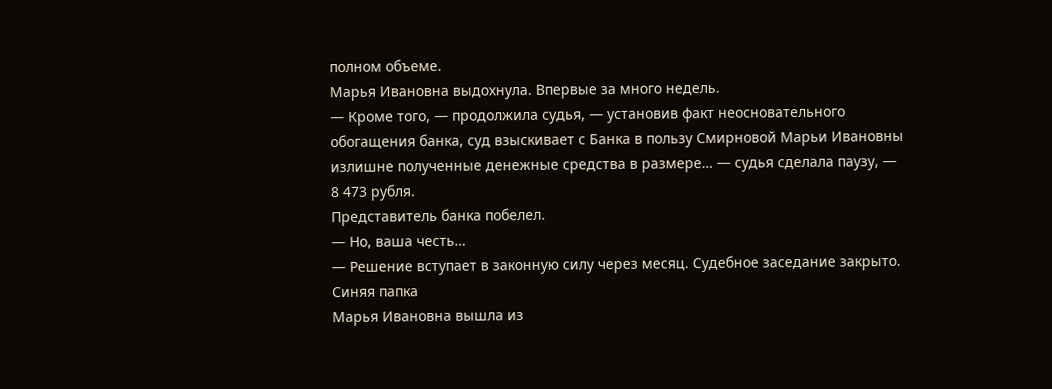полном объеме.
Марья Ивановна выдохнула. Впервые за много недель.
— Кроме того, — продолжила судья, — установив факт неосновательного обогащения банка, суд взыскивает с Банка в пользу Смирновой Марьи Ивановны излишне полученные денежные средства в размере… — судья сделала паузу, — 8 473 рубля.
Представитель банка побелел.
— Но, ваша честь…
— Решение вступает в законную силу через месяц. Судебное заседание закрыто.
Синяя папка
Марья Ивановна вышла из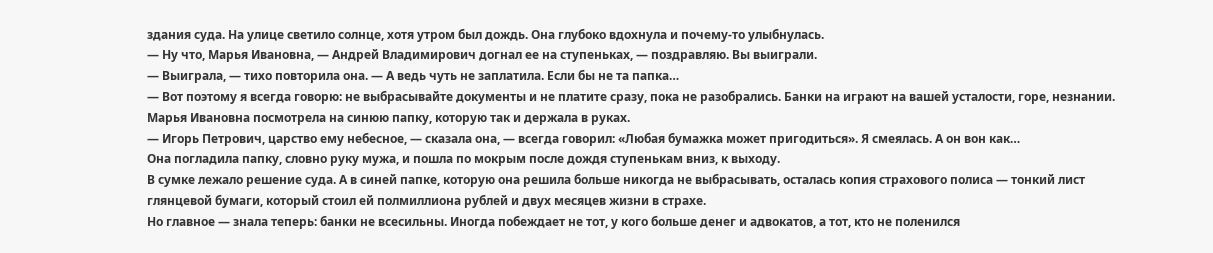здания суда. На улице светило солнце, хотя утром был дождь. Она глубоко вдохнула и почему-то улыбнулась.
— Ну что, Марья Ивановна, — Андрей Владимирович догнал ее на ступеньках, — поздравляю. Вы выиграли.
— Выиграла, — тихо повторила она. — А ведь чуть не заплатила. Если бы не та папка…
— Вот поэтому я всегда говорю: не выбрасывайте документы и не платите сразу, пока не разобрались. Банки на играют на вашей усталости, горе, незнании.
Марья Ивановна посмотрела на синюю папку, которую так и держала в руках.
— Игорь Петрович, царство ему небесное, — сказала она, — всегда говорил: «Любая бумажка может пригодиться». Я смеялась. А он вон как…
Она погладила папку, словно руку мужа, и пошла по мокрым после дождя ступенькам вниз, к выходу.
В сумке лежало решение суда. А в синей папке, которую она решила больше никогда не выбрасывать, осталась копия страхового полиса — тонкий лист глянцевой бумаги, который стоил ей полмиллиона рублей и двух месяцев жизни в страхе.
Но главное — знала теперь: банки не всесильны. Иногда побеждает не тот, у кого больше денег и адвокатов, а тот, кто не поленился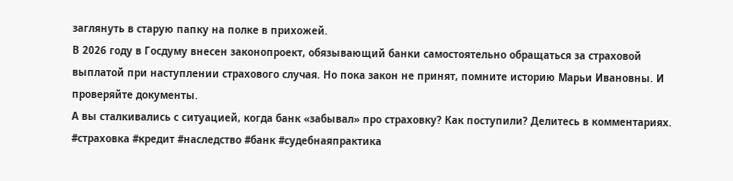заглянуть в старую папку на полке в прихожей.
В 2026 году в Госдуму внесен законопроект, обязывающий банки самостоятельно обращаться за страховой выплатой при наступлении страхового случая. Но пока закон не принят, помните историю Марьи Ивановны. И проверяйте документы.
А вы сталкивались с ситуацией, когда банк «забывал» про страховку? Как поступили? Делитесь в комментариях.
#страховка #кредит #наследство #банк #судебнаяпрактика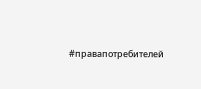#правапотребителей